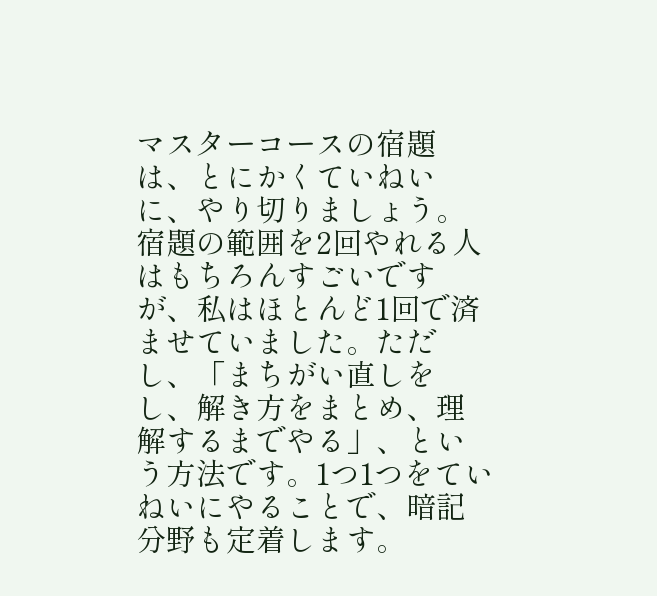マスターコースの宿題は、とにかくていねいに、やり切りましょう。宿題の範囲を2回やれる人はもちろんすごいですが、私はほとんど1回で済ませていました。ただし、「まちがい直しをし、解き方をまとめ、理解するまでやる」、という方法です。1つ1つをていねいにやることで、暗記分野も定着します。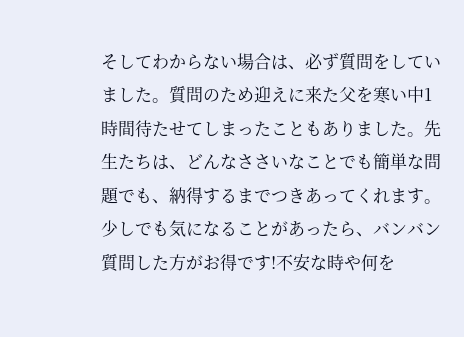そしてわからない場合は、必ず質問をしていました。質問のため迎えに来た父を寒い中1時間待たせてしまったこともありました。先生たちは、どんなささいなことでも簡単な問題でも、納得するまでつきあってくれます。少しでも気になることがあったら、バンバン質問した方がお得です!不安な時や何を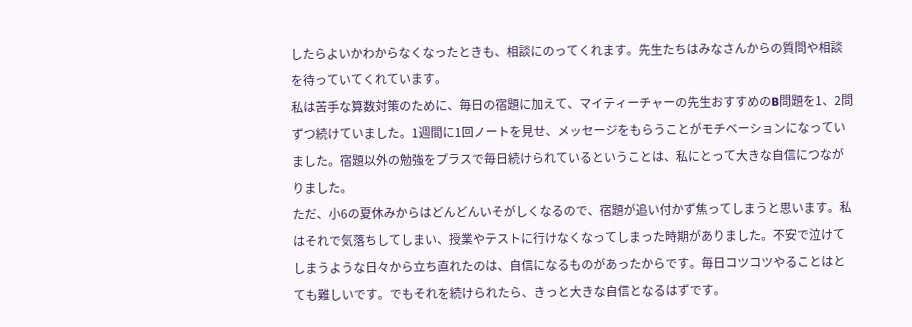したらよいかわからなくなったときも、相談にのってくれます。先生たちはみなさんからの質問や相談を待っていてくれています。
私は苦手な算数対策のために、毎日の宿題に加えて、マイティーチャーの先生おすすめのB問題を1、2問ずつ続けていました。1週間に1回ノートを見せ、メッセージをもらうことがモチベーションになっていました。宿題以外の勉強をプラスで毎日続けられているということは、私にとって大きな自信につながりました。
ただ、小6の夏休みからはどんどんいそがしくなるので、宿題が追い付かず焦ってしまうと思います。私はそれで気落ちしてしまい、授業やテストに行けなくなってしまった時期がありました。不安で泣けてしまうような日々から立ち直れたのは、自信になるものがあったからです。毎日コツコツやることはとても難しいです。でもそれを続けられたら、きっと大きな自信となるはずです。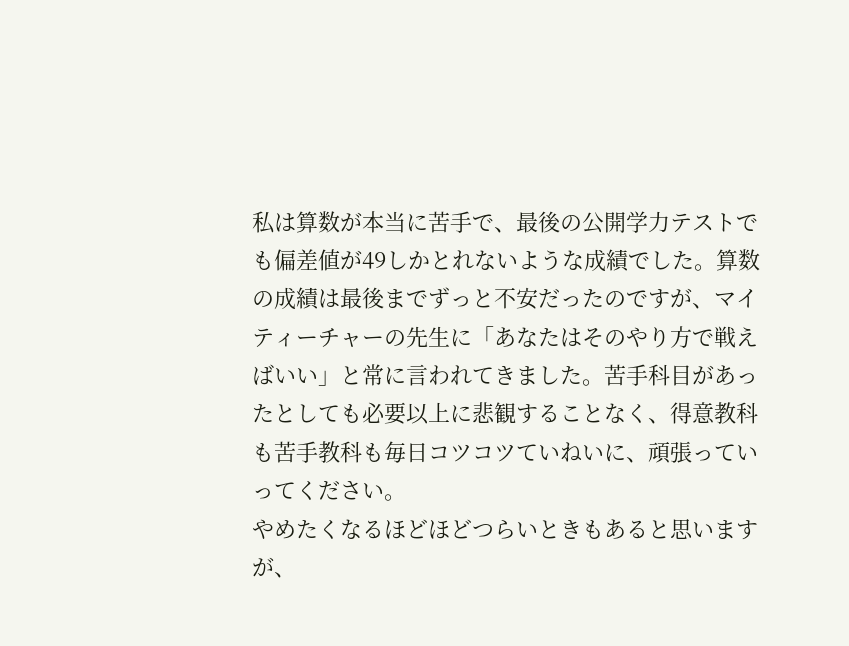私は算数が本当に苦手で、最後の公開学力テストでも偏差値が49しかとれないような成績でした。算数の成績は最後までずっと不安だったのですが、マイティーチャーの先生に「あなたはそのやり方で戦えばいい」と常に言われてきました。苦手科目があったとしても必要以上に悲観することなく、得意教科も苦手教科も毎日コツコツていねいに、頑張っていってください。
やめたくなるほどほどつらいときもあると思いますが、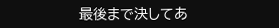最後まで決してあ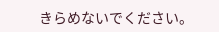きらめないでください。